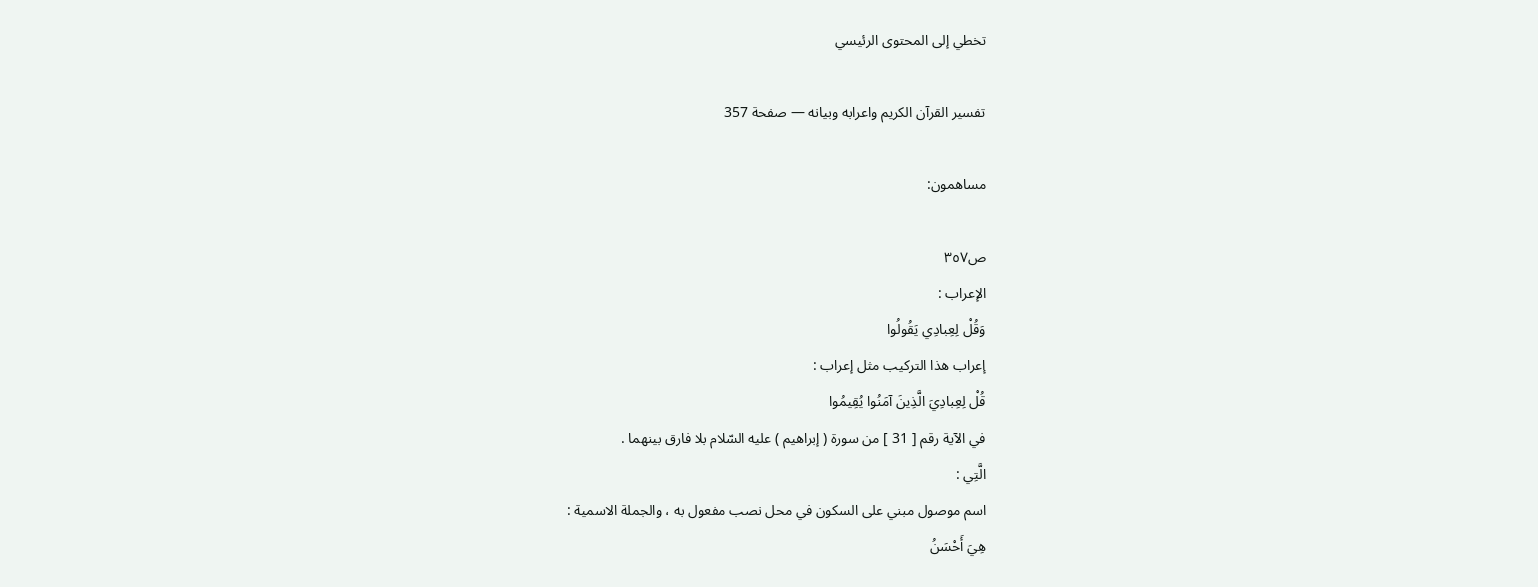تخطي إلى المحتوى الرئيسي

تفسير القرآن الكريم واعرابه وبيانه — صفحة 357

مساهمون:

ص٣٥٧
الإعراب :
وَقُلْ لِعِبادِي يَقُولُوا
إعراب هذا التركيب مثل إعراب :
قُلْ لِعِبادِيَ الَّذِينَ آمَنُوا يُقِيمُوا
في الآية رقم [ 31 ] من سورة ( إبراهيم ) عليه السّلام بلا فارق بينهما .
الَّتِي :
اسم موصول مبني على السكون في محل نصب مفعول به ، والجملة الاسمية :
هِيَ أَحْسَنُ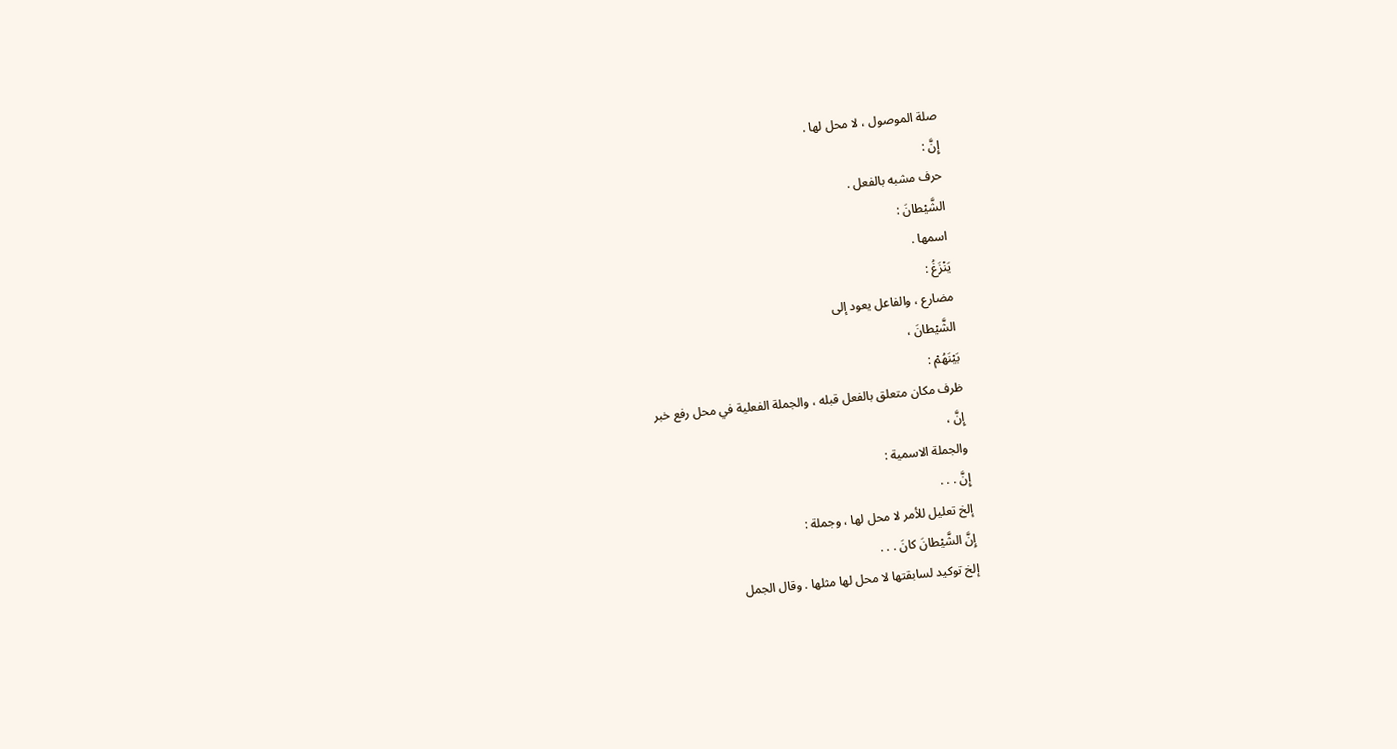صلة الموصول ، لا محل لها .
إِنَّ :
حرف مشبه بالفعل .
الشَّيْطانَ :
اسمها .
يَنْزَغُ :
مضارع ، والفاعل يعود إلى
الشَّيْطانَ ،
بَيْنَهُمْ :
ظرف مكان متعلق بالفعل قبله ، والجملة الفعلية في محل رفع خبر
إِنَّ ،
والجملة الاسمية :
إِنَّ . . .
إلخ تعليل للأمر لا محل لها ، وجملة :
إِنَّ الشَّيْطانَ كانَ . . .
إلخ توكيد لسابقتها لا محل لها مثلها . وقال الجمل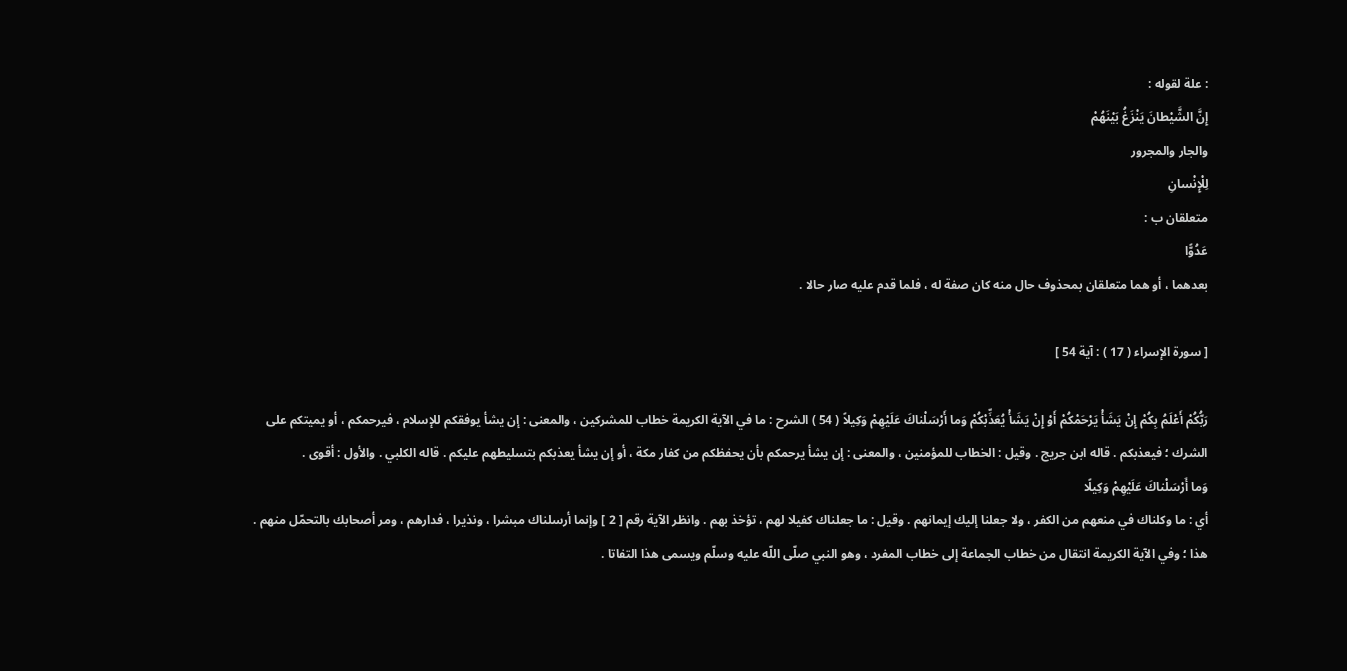: علة لقوله :
إِنَّ الشَّيْطانَ يَنْزَغُ بَيْنَهُمْ
والجار والمجرور
لِلْإِنْسانِ
متعلقان ب :
عَدُوًّا
بعدهما ، أو هما متعلقان بمحذوف حال منه كان صفة له ، فلما قدم عليه صار حالا .

[ سورة الإسراء ( 17 ) : آية 54 ]

رَبُّكُمْ أَعْلَمُ بِكُمْ إِنْ يَشَأْ يَرْحَمْكُمْ أَوْ إِنْ يَشَأْ يُعَذِّبْكُمْ وَما أَرْسَلْناكَ عَلَيْهِمْ وَكِيلاً ( 54 ) الشرح : ما في الآية الكريمة خطاب للمشركين ، والمعنى : إن يشأ يوفقكم للإسلام ، فيرحمكم ، أو يميتكم على الشرك ؛ فيعذبكم . قاله ابن جريج . وقيل : الخطاب للمؤمنين ، والمعنى : إن يشأ يرحمكم بأن يحفظكم من كفار مكة ، أو إن يشأ يعذبكم بتسليطهم عليكم . قاله الكلبي . والأول : أقوى .
وَما أَرْسَلْناكَ عَلَيْهِمْ وَكِيلًا
أي : ما وكلناك في منعهم من الكفر ، ولا جعلنا إليك إيمانهم . وقيل : ما جعلناك كفيلا لهم ، تؤخذ بهم . وانظر الآية رقم [ 2 ] وإنما أرسلناك مبشرا ، ونذيرا ، فدارهم ، ومر أصحابك بالتحمّل منهم . هذا ؛ وفي الآية الكريمة انتقال من خطاب الجماعة إلى خطاب المفرد ، وهو النبي صلّى اللّه عليه وسلّم ويسمى هذا التفاتا .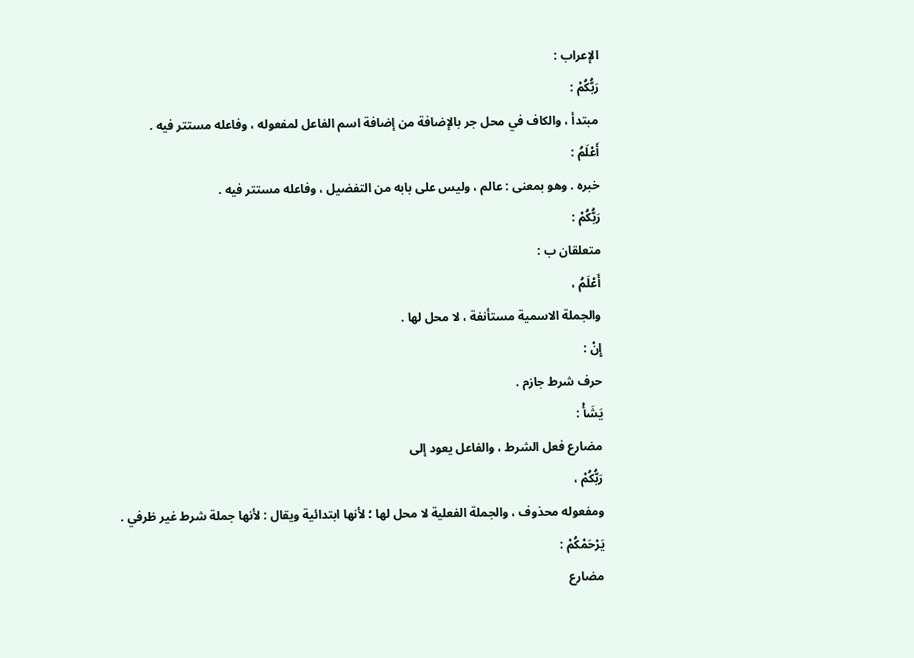الإعراب :
رَبُّكُمْ :
مبتدأ ، والكاف في محل جر بالإضافة من إضافة اسم الفاعل لمفعوله ، وفاعله مستتر فيه .
أَعْلَمُ :
خبره . وهو بمعنى : عالم ، وليس على بابه من التفضيل ، وفاعله مستتر فيه .
رَبُّكُمْ :
متعلقان ب :
أَعْلَمُ ،
والجملة الاسمية مستأنفة ، لا محل لها .
إِنْ :
حرف شرط جازم .
يَشَأْ :
مضارع فعل الشرط ، والفاعل يعود إلى
رَبُّكُمْ ،
ومفعوله محذوف ، والجملة الفعلية لا محل لها ؛ لأنها ابتدائية ويقال : لأنها جملة شرط غير ظرفي .
يَرْحَمْكُمْ :
مضارع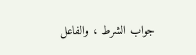جواب الشرط ، والفاعل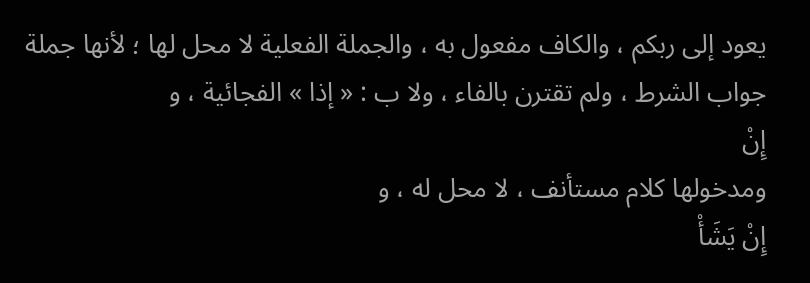يعود إلى ربكم ، والكاف مفعول به ، والجملة الفعلية لا محل لها ؛ لأنها جملة جواب الشرط ، ولم تقترن بالفاء ، ولا ب : « إذا » الفجائية ، و
إِنْ
ومدخولها كلام مستأنف ، لا محل له ، و
إِنْ يَشَأْ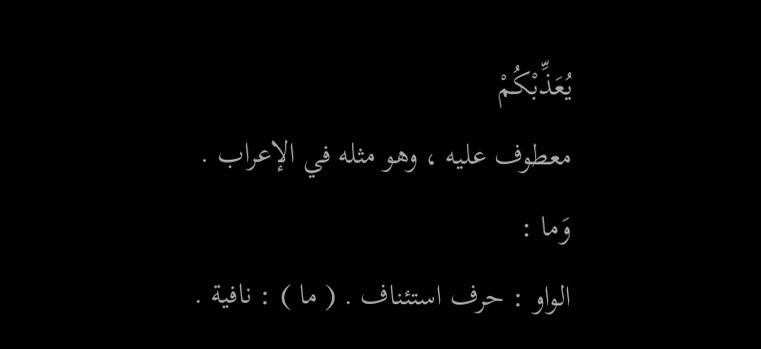يُعَذِّبْكُمْ
معطوف عليه ، وهو مثله في الإعراب .
وَما :
الواو : حرف استئناف . ( ما ) : نافية .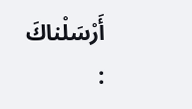أَرْسَلْناكَ :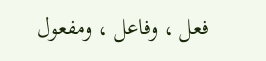فعل ، وفاعل ، ومفعول